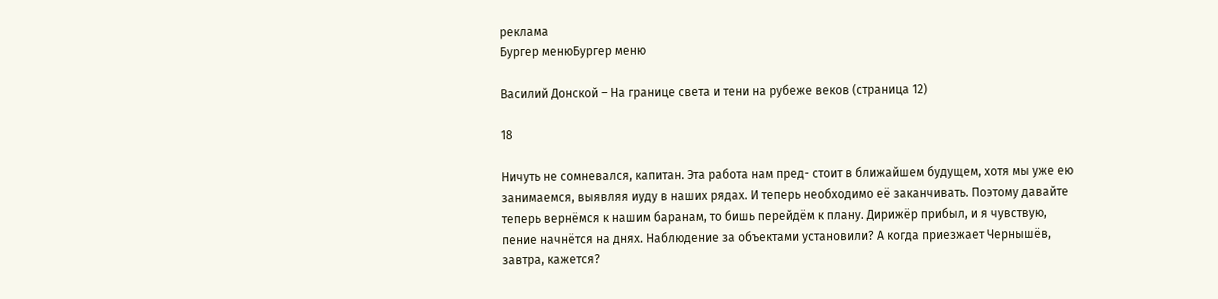реклама
Бургер менюБургер меню

Василий Донской – На границе света и тени на рубеже веков (страница 12)

18

Ничуть не сомневался, капитан. Эта работа нам пред- стоит в ближайшем будущем, хотя мы уже ею занимаемся, выявляя иуду в наших рядах. И теперь необходимо её заканчивать. Поэтому давайте теперь вернёмся к нашим баранам, то бишь перейдём к плану. Дирижёр прибыл, и я чувствую, пение начнётся на днях. Наблюдение за объектами установили? А когда приезжает Чернышёв, завтра, кажется?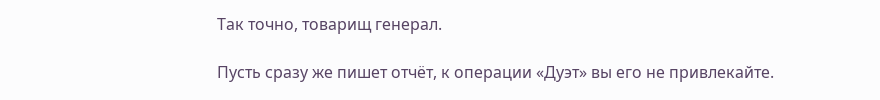Так точно, товарищ генерал.

Пусть сразу же пишет отчёт, к операции «Дуэт» вы его не привлекайте.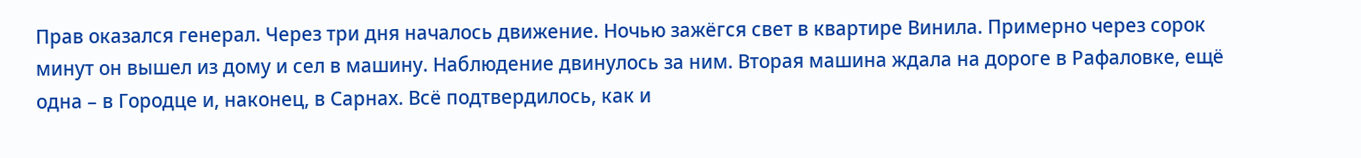Прав оказался генерал. Через три дня началось движение. Ночью зажёгся свет в квартире Винила. Примерно через сорок минут он вышел из дому и сел в машину. Наблюдение двинулось за ним. Вторая машина ждала на дороге в Рафаловке, ещё одна – в Городце и, наконец, в Сарнах. Всё подтвердилось, как и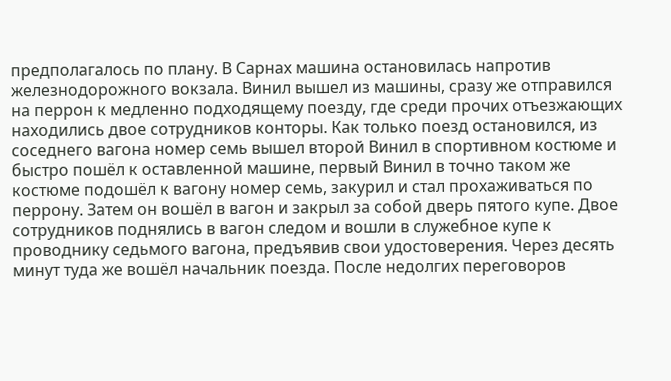предполагалось по плану. В Сарнах машина остановилась напротив железнодорожного вокзала. Винил вышел из машины, сразу же отправился на перрон к медленно подходящему поезду, где среди прочих отъезжающих находились двое сотрудников конторы. Как только поезд остановился, из соседнего вагона номер семь вышел второй Винил в спортивном костюме и быстро пошёл к оставленной машине, первый Винил в точно таком же костюме подошёл к вагону номер семь, закурил и стал прохаживаться по перрону. Затем он вошёл в вагон и закрыл за собой дверь пятого купе. Двое сотрудников поднялись в вагон следом и вошли в служебное купе к проводнику седьмого вагона, предъявив свои удостоверения. Через десять минут туда же вошёл начальник поезда. После недолгих переговоров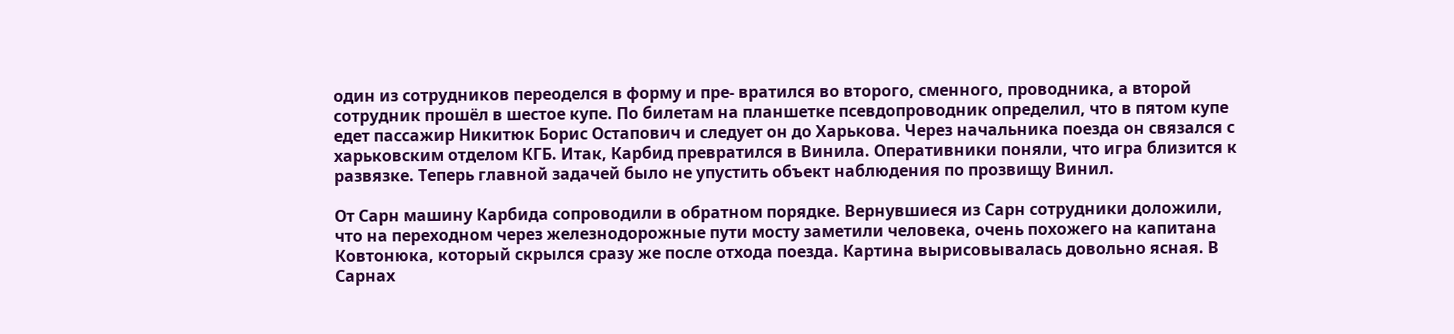один из сотрудников переоделся в форму и пре- вратился во второго, сменного, проводника, а второй сотрудник прошёл в шестое купе. По билетам на планшетке псевдопроводник определил, что в пятом купе едет пассажир Никитюк Борис Остапович и следует он до Харькова. Через начальника поезда он связался с харьковским отделом КГБ. Итак, Карбид превратился в Винила. Оперативники поняли, что игра близится к развязке. Теперь главной задачей было не упустить объект наблюдения по прозвищу Винил.

От Сарн машину Карбида сопроводили в обратном порядке. Вернувшиеся из Сарн сотрудники доложили, что на переходном через железнодорожные пути мосту заметили человека, очень похожего на капитана Ковтонюка, который скрылся сразу же после отхода поезда. Картина вырисовывалась довольно ясная. В Сарнах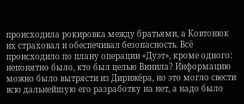происходила рокировка между братьями, а Ковтонюк их страховал и обеспечивал безопасность. Всё происходило по плану операции «Дуэт», кроме одного: непонятно было, кто был целью Винила? Информацию можно было вытрясти из Дирижёра, но это могло свести всю дальнейшую его разработку на нет, а надо было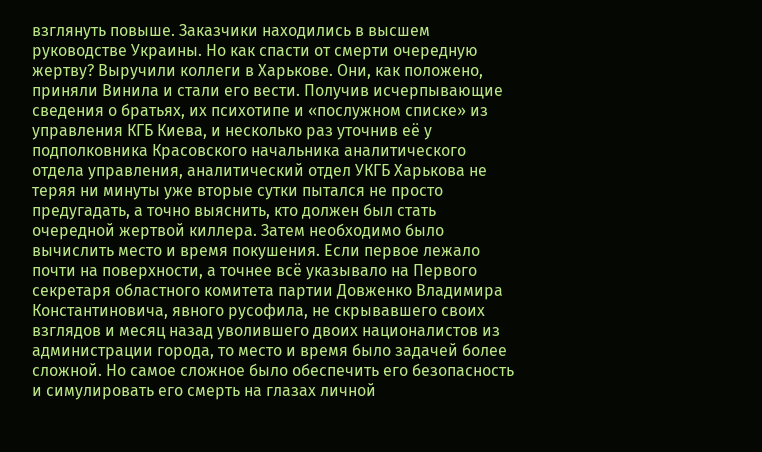взглянуть повыше. Заказчики находились в высшем руководстве Украины. Но как спасти от смерти очередную жертву? Выручили коллеги в Харькове. Они, как положено, приняли Винила и стали его вести. Получив исчерпывающие сведения о братьях, их психотипе и «послужном списке» из управления КГБ Киева, и несколько раз уточнив её у подполковника Красовского начальника аналитического отдела управления, аналитический отдел УКГБ Харькова не теряя ни минуты уже вторые сутки пытался не просто предугадать, а точно выяснить, кто должен был стать очередной жертвой киллера. Затем необходимо было вычислить место и время покушения. Если первое лежало почти на поверхности, а точнее всё указывало на Первого секретаря областного комитета партии Довженко Владимира Константиновича, явного русофила, не скрывавшего своих взглядов и месяц назад уволившего двоих националистов из администрации города, то место и время было задачей более сложной. Но самое сложное было обеспечить его безопасность и симулировать его смерть на глазах личной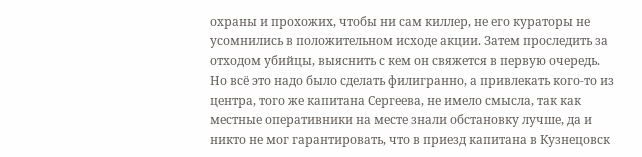охраны и прохожих, чтобы ни сам киллер, не его кураторы не усомнились в положительном исходе акции. Затем проследить за отходом убийцы, выяснить с кем он свяжется в первую очередь. Но всё это надо было сделать филигранно, а привлекать кого-то из центра, того же капитана Сергеева, не имело смысла, так как местные оперативники на месте знали обстановку лучше, да и никто не мог гарантировать, что в приезд капитана в Кузнецовск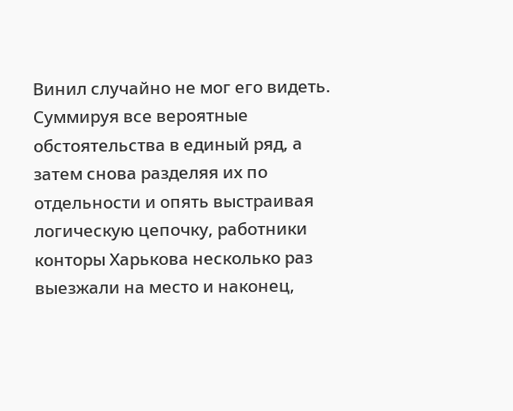Винил случайно не мог его видеть. Суммируя все вероятные обстоятельства в единый ряд, а затем снова разделяя их по отдельности и опять выстраивая логическую цепочку, работники конторы Харькова несколько раз выезжали на место и наконец,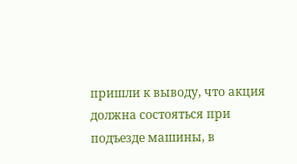пришли к выводу, что акция должна состояться при подъезде машины, в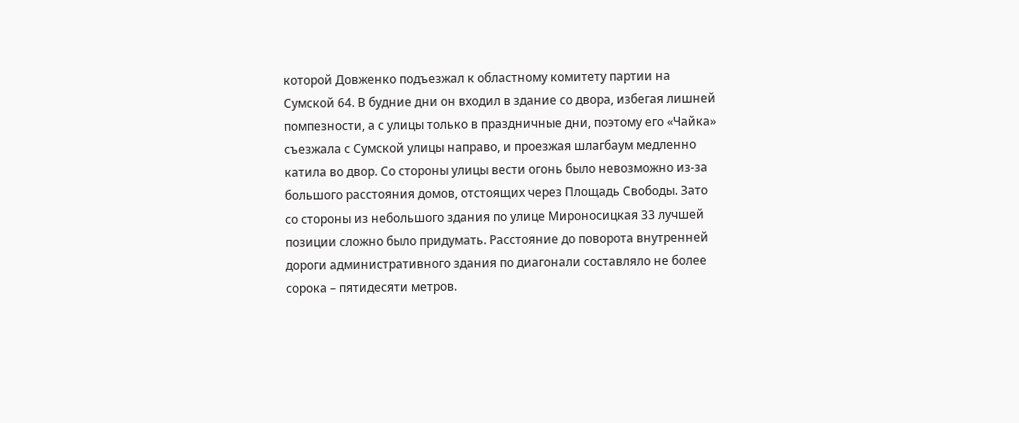которой Довженко подъезжал к областному комитету партии на Сумской 64. В будние дни он входил в здание со двора, избегая лишней помпезности, а с улицы только в праздничные дни, поэтому его «Чайка» съезжала с Сумской улицы направо, и проезжая шлагбаум медленно катила во двор. Со стороны улицы вести огонь было невозможно из-за большого расстояния домов, отстоящих через Площадь Свободы. Зато со стороны из небольшого здания по улице Мироносицкая 33 лучшей позиции сложно было придумать. Расстояние до поворота внутренней дороги административного здания по диагонали составляло не более сорока – пятидесяти метров.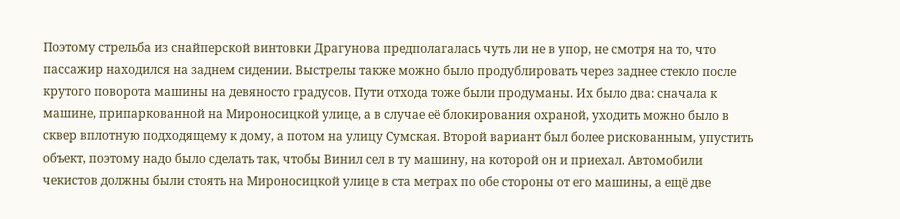Поэтому стрельба из снайперской винтовки Драгунова предполагалась чуть ли не в упор, не смотря на то, что пассажир находился на заднем сидении. Выстрелы также можно было продублировать через заднее стекло после крутого поворота машины на девяносто градусов. Пути отхода тоже были продуманы. Их было два: сначала к машине, припаркованной на Мироносицкой улице, а в случае её блокирования охраной, уходить можно было в сквер вплотную подходящему к дому, а потом на улицу Сумская. Второй вариант был более рискованным, упустить объект, поэтому надо было сделать так, чтобы Винил сел в ту машину, на которой он и приехал. Автомобили чекистов должны были стоять на Мироносицкой улице в ста метрах по обе стороны от его машины, а ещё две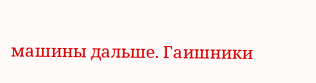машины дальше. Гаишники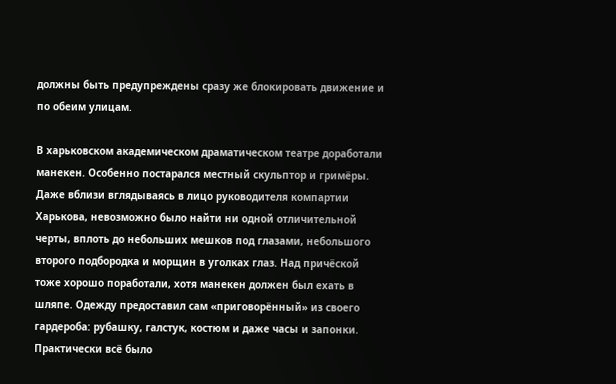должны быть предупреждены сразу же блокировать движение и по обеим улицам.

В харьковском академическом драматическом театре доработали манекен. Особенно постарался местный скульптор и гримёры. Даже вблизи вглядываясь в лицо руководителя компартии Харькова, невозможно было найти ни одной отличительной черты, вплоть до небольших мешков под глазами, небольшого второго подбородка и морщин в уголках глаз. Над причёской тоже хорошо поработали, хотя манекен должен был ехать в шляпе. Одежду предоставил сам «приговорённый» из своего гардероба: рубашку, галстук, костюм и даже часы и запонки. Практически всё было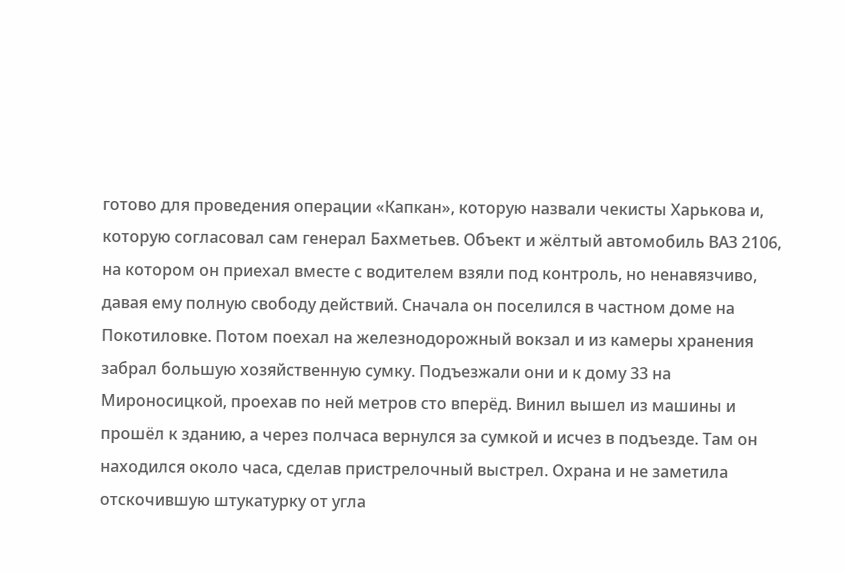готово для проведения операции «Капкан», которую назвали чекисты Харькова и, которую согласовал сам генерал Бахметьев. Объект и жёлтый автомобиль ВАЗ 2106, на котором он приехал вместе с водителем взяли под контроль, но ненавязчиво, давая ему полную свободу действий. Сначала он поселился в частном доме на Покотиловке. Потом поехал на железнодорожный вокзал и из камеры хранения забрал большую хозяйственную сумку. Подъезжали они и к дому 33 на Мироносицкой, проехав по ней метров сто вперёд. Винил вышел из машины и прошёл к зданию, а через полчаса вернулся за сумкой и исчез в подъезде. Там он находился около часа, сделав пристрелочный выстрел. Охрана и не заметила отскочившую штукатурку от угла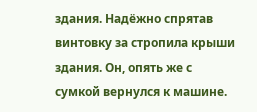здания. Надёжно спрятав винтовку за стропила крыши здания. Он, опять же с сумкой вернулся к машине.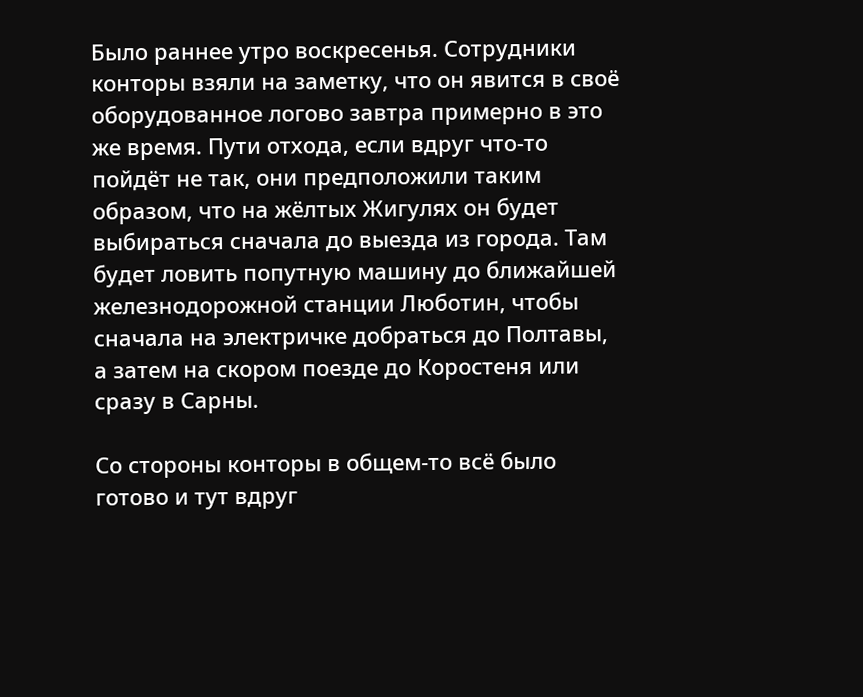Было раннее утро воскресенья. Сотрудники конторы взяли на заметку, что он явится в своё оборудованное логово завтра примерно в это же время. Пути отхода, если вдруг что-то пойдёт не так, они предположили таким образом, что на жёлтых Жигулях он будет выбираться сначала до выезда из города. Там будет ловить попутную машину до ближайшей железнодорожной станции Люботин, чтобы сначала на электричке добраться до Полтавы, а затем на скором поезде до Коростеня или сразу в Сарны.

Со стороны конторы в общем-то всё было готово и тут вдруг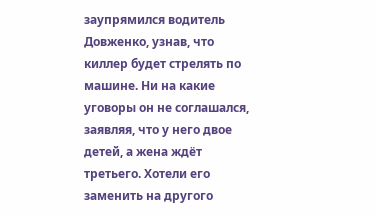заупрямился водитель Довженко, узнав, что киллер будет стрелять по машине. Ни на какие уговоры он не соглашался, заявляя, что у него двое детей, а жена ждёт третьего. Хотели его заменить на другого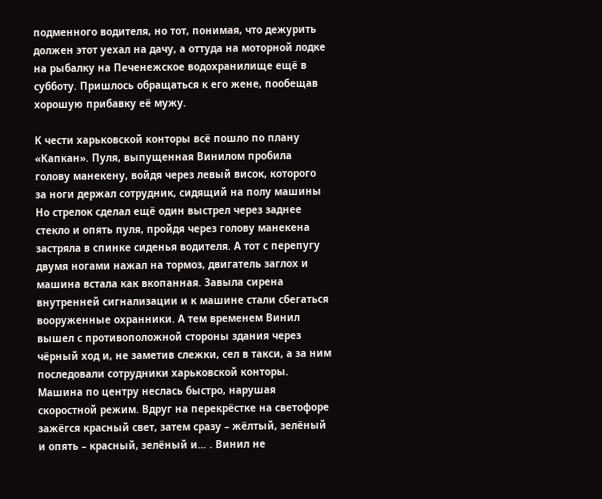подменного водителя, но тот, понимая, что дежурить должен этот уехал на дачу, а оттуда на моторной лодке на рыбалку на Печенежское водохранилище ещё в субботу. Пришлось обращаться к его жене, пообещав хорошую прибавку её мужу.

К чести харьковской конторы всё пошло по плану «Капкан». Пуля, выпущенная Винилом пробила голову манекену, войдя через левый висок, которого за ноги держал сотрудник, сидящий на полу машины Но стрелок сделал ещё один выстрел через заднее стекло и опять пуля, пройдя через голову манекена застряла в спинке сиденья водителя. А тот с перепугу двумя ногами нажал на тормоз, двигатель заглох и машина встала как вкопанная. Завыла сирена внутренней сигнализации и к машине стали сбегаться вооруженные охранники. А тем временем Винил вышел с противоположной стороны здания через чёрный ход и, не заметив слежки, сел в такси, а за ним последовали сотрудники харьковской конторы. Машина по центру неслась быстро, нарушая скоростной режим. Вдруг на перекрёстке на светофоре зажёгся красный свет, затем сразу – жёлтый, зелёный и опять – красный, зелёный и… . Винил не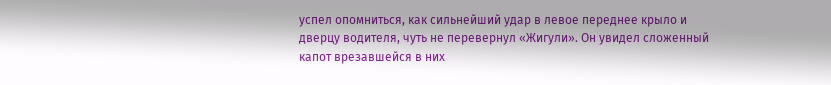успел опомниться, как сильнейший удар в левое переднее крыло и дверцу водителя, чуть не перевернул «Жигули». Он увидел сложенный капот врезавшейся в них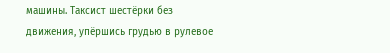машины. Таксист шестёрки без движения, упёршись грудью в рулевое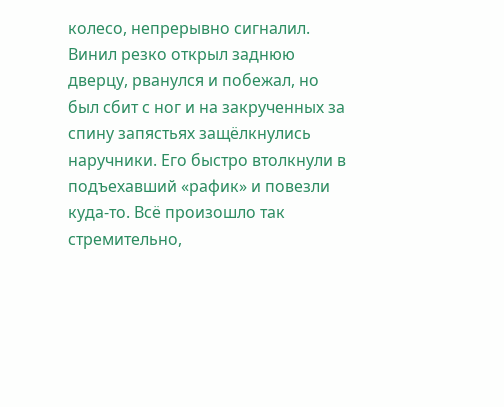колесо, непрерывно сигналил. Винил резко открыл заднюю дверцу, рванулся и побежал, но был сбит с ног и на закрученных за спину запястьях защёлкнулись наручники. Его быстро втолкнули в подъехавший «рафик» и повезли куда-то. Всё произошло так стремительно,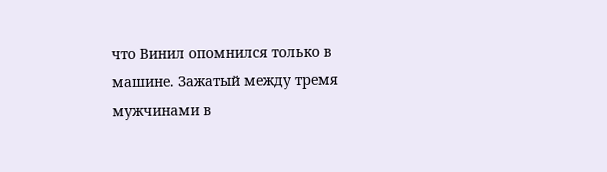что Винил опомнился только в машине. Зажатый между тремя мужчинами в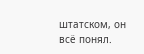штатском, он всё понял.